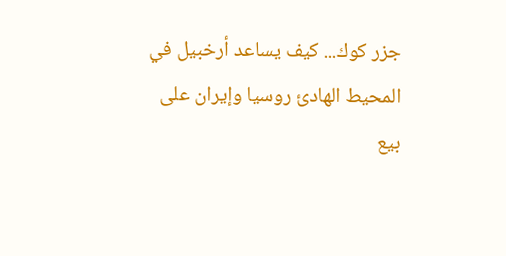جزر كوك... كيف يساعد أرخبيل في المحيط الهادئ روسيا وإيران على بيع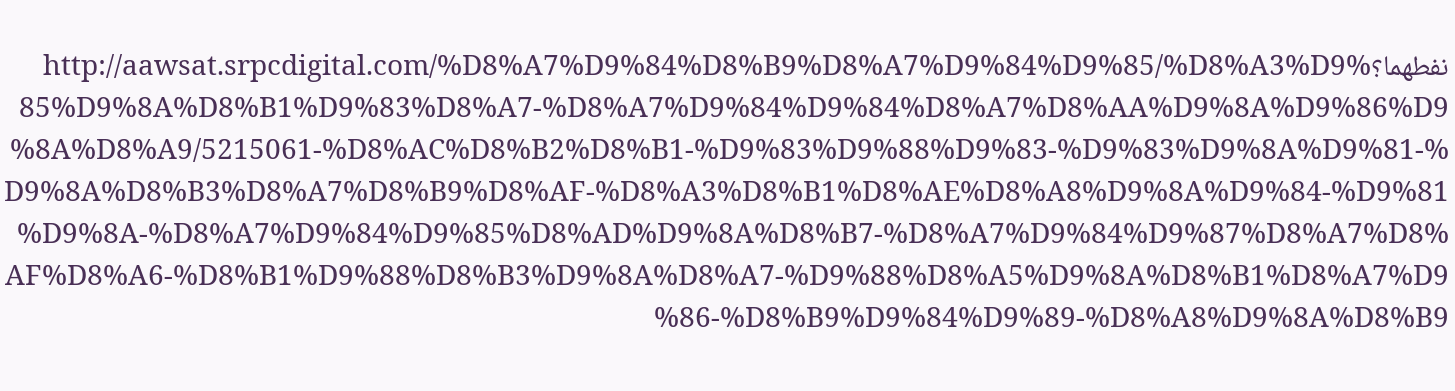نفطهما؟http://aawsat.srpcdigital.com/%D8%A7%D9%84%D8%B9%D8%A7%D9%84%D9%85/%D8%A3%D9%85%D9%8A%D8%B1%D9%83%D8%A7-%D8%A7%D9%84%D9%84%D8%A7%D8%AA%D9%8A%D9%86%D9%8A%D8%A9/5215061-%D8%AC%D8%B2%D8%B1-%D9%83%D9%88%D9%83-%D9%83%D9%8A%D9%81-%D9%8A%D8%B3%D8%A7%D8%B9%D8%AF-%D8%A3%D8%B1%D8%AE%D8%A8%D9%8A%D9%84-%D9%81%D9%8A-%D8%A7%D9%84%D9%85%D8%AD%D9%8A%D8%B7-%D8%A7%D9%84%D9%87%D8%A7%D8%AF%D8%A6-%D8%B1%D9%88%D8%B3%D9%8A%D8%A7-%D9%88%D8%A5%D9%8A%D8%B1%D8%A7%D9%86-%D8%B9%D9%84%D9%89-%D8%A8%D9%8A%D8%B9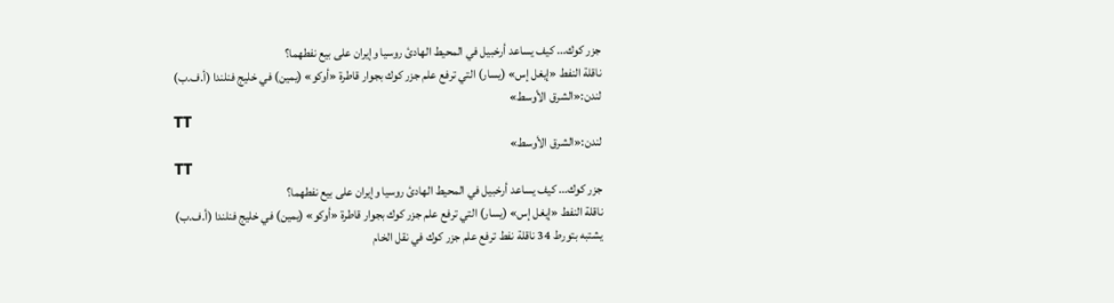جزر كوك... كيف يساعد أرخبيل في المحيط الهادئ روسيا وإيران على بيع نفطهما؟
ناقلة النفط «إيغل إس» (يسار) التي ترفع علم جزر كوك بجوار قاطرة «أوكو» (يمين) في خليج فنلندا (أ.ف.ب)
لندن:«الشرق الأوسط»
TT
لندن:«الشرق الأوسط»
TT
جزر كوك... كيف يساعد أرخبيل في المحيط الهادئ روسيا وإيران على بيع نفطهما؟
ناقلة النفط «إيغل إس» (يسار) التي ترفع علم جزر كوك بجوار قاطرة «أوكو» (يمين) في خليج فنلندا (أ.ف.ب)
يشتبه بتورط 34 ناقلة نفط ترفع علم جزر كوك في نقل الخام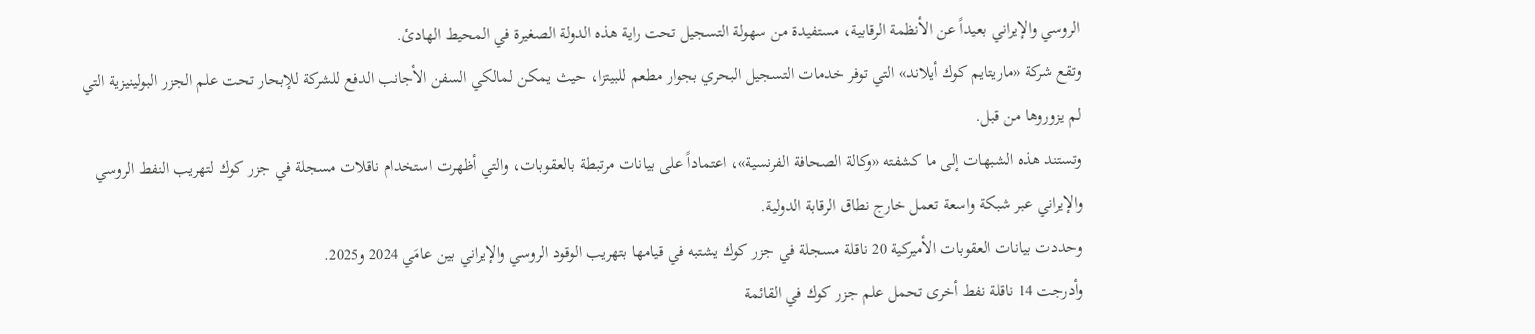الروسي والإيراني بعيداً عن الأنظمة الرقابية، مستفيدة من سهولة التسجيل تحت راية هذه الدولة الصغيرة في المحيط الهادئ.
وتقع شركة «ماريتايم كوك أيلاند» التي توفر خدمات التسجيل البحري بجوار مطعم للبيتزا، حيث يمكن لمالكي السفن الأجانب الدفع للشركة للإبحار تحت علم الجزر البولينيزية التي لم يزوروها من قبل.
وتستند هذه الشبهات إلى ما كشفته «وكالة الصحافة الفرنسية»، اعتماداً على بيانات مرتبطة بالعقوبات، والتي أظهرت استخدام ناقلات مسجلة في جزر كوك لتهريب النفط الروسي والإيراني عبر شبكة واسعة تعمل خارج نطاق الرقابة الدولية.
وحددت بيانات العقوبات الأميركية 20 ناقلة مسجلة في جزر كوك يشتبه في قيامها بتهريب الوقود الروسي والإيراني بين عامَي 2024 و2025.
وأدرجت 14 ناقلة نفط أخرى تحمل علم جزر كوك في القائمة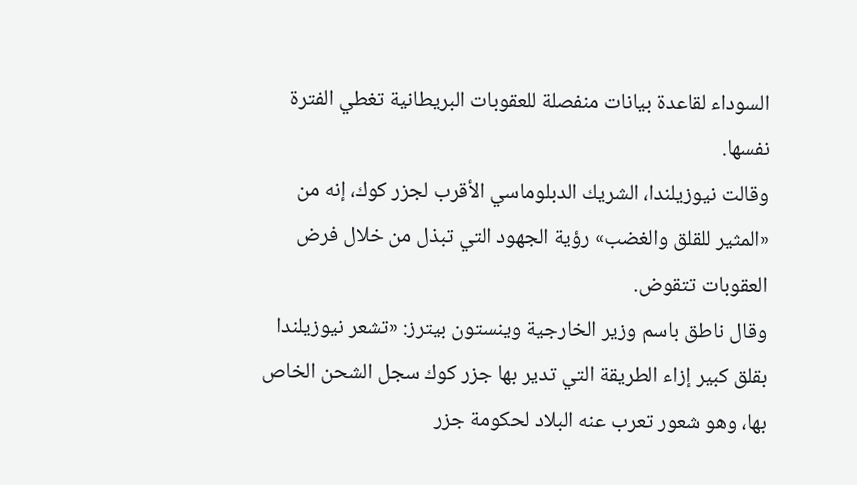السوداء لقاعدة بيانات منفصلة للعقوبات البريطانية تغطي الفترة نفسها.
وقالت نيوزيلندا، الشريك الدبلوماسي الأقرب لجزر كوك، إنه من «المثير للقلق والغضب» رؤية الجهود التي تبذل من خلال فرض العقوبات تتقوض.
وقال ناطق باسم وزير الخارجية وينستون بيترز: «تشعر نيوزيلندا بقلق كبير إزاء الطريقة التي تدير بها جزر كوك سجل الشحن الخاص بها، وهو شعور تعرب عنه البلاد لحكومة جزر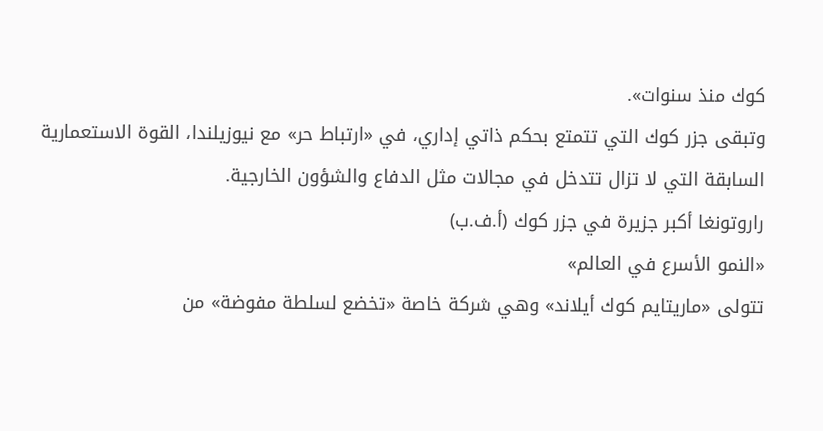كوك منذ سنوات».
وتبقى جزر كوك التي تتمتع بحكم ذاتي إداري، في «ارتباط حر» مع نيوزيلندا، القوة الاستعمارية السابقة التي لا تزال تتدخل في مجالات مثل الدفاع والشؤون الخارجية.
راروتونغا أكبر جزيرة في جزر كوك (أ.ف.ب)
«النمو الأسرع في العالم»
تتولى «ماريتايم كوك أيلاند» وهي شركة خاصة «تخضع لسلطة مفوضة» من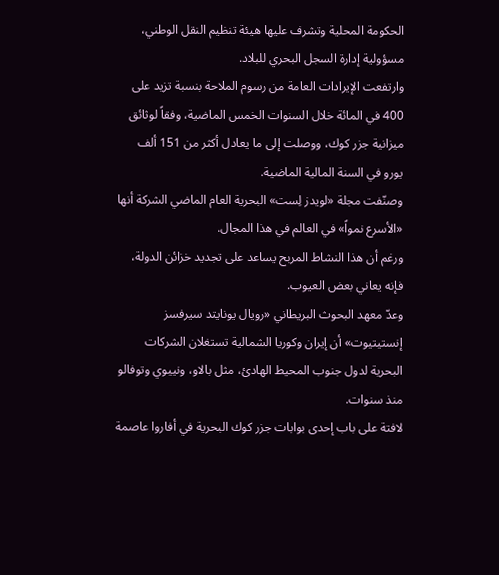الحكومة المحلية وتشرف عليها هيئة تنظيم النقل الوطني، مسؤولية إدارة السجل البحري للبلاد.
وارتفعت الإيرادات العامة من رسوم الملاحة بنسبة تزيد على 400 في المائة خلال السنوات الخمس الماضية، وفقاً لوثائق ميزانية جزر كوك، ووصلت إلى ما يعادل أكثر من 151 ألف يورو في السنة المالية الماضية.
وصنّفت مجلة «لويدز لِست» البحرية العام الماضي الشركة أنها «الأسرع نمواً» في العالم في هذا المجال.
ورغم أن هذا النشاط المربح يساعد على تجديد خزائن الدولة، فإنه يعاني بعض العيوب.
وعدّ معهد البحوث البريطاني «رويال يونايتد سيرفسز إنستيتيوت» أن إيران وكوريا الشمالية تستغلان الشركات البحرية لدول جنوب المحيط الهادئ، مثل بالاو، ونييوي وتوفالو منذ سنوات.
لافتة على باب إحدى بوابات جزر كوك البحرية في أفاروا عاصمة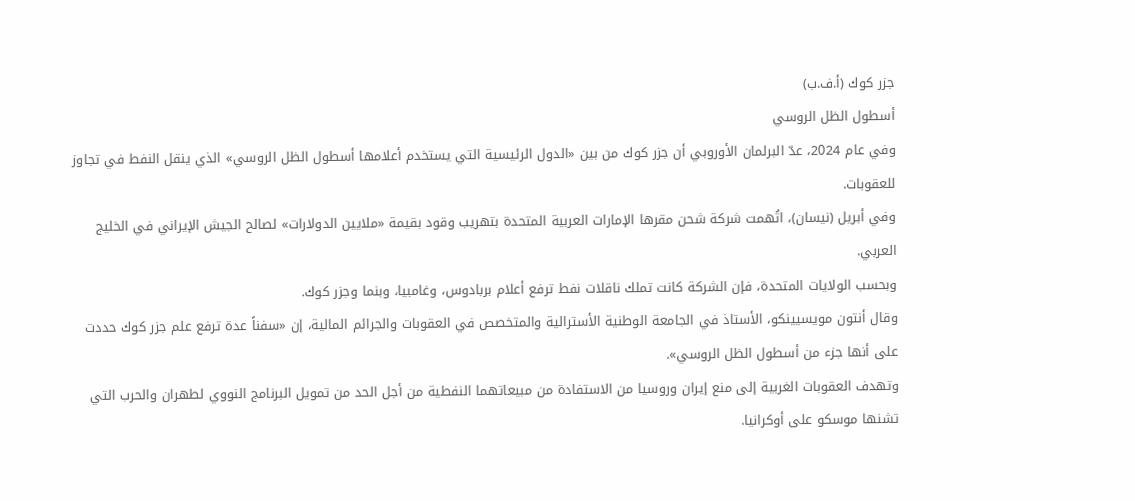جزر كوك (أ.ف.ب)
أسطول الظل الروسي
وفي عام 2024، عدّ البرلمان الأوروبي أن جزر كوك من بين «الدول الرئيسية التي يستخدم أعلامها أسطول الظل الروسي» الذي ينقل النفط في تجاوز للعقوبات.
وفي أبريل (نيسان)، اتُهمت شركة شحن مقرها الإمارات العربية المتحدة بتهريب وقود بقيمة «ملايين الدولارات» لصالح الجيش الإيراني في الخليج العربي.
وبحسب الولايات المتحدة، فإن الشركة كانت تملك ناقلات نفط ترفع أعلام بربادوس، وغامبيا، وبنما وجزر كوك.
وقال أنتون مويسيينكو، الأستاذ في الجامعة الوطنية الأسترالية والمتخصص في العقوبات والجرائم المالية، إن «سفناً عدة ترفع علم جزر كوك حددت على أنها جزء من أسطول الظل الروسي».
وتهدف العقوبات الغربية إلى منع إيران وروسيا من الاستفادة من مبيعاتهما النفطية من أجل الحد من تمويل البرنامج النووي لطهران والحرب التي تشنها موسكو على أوكرانيا.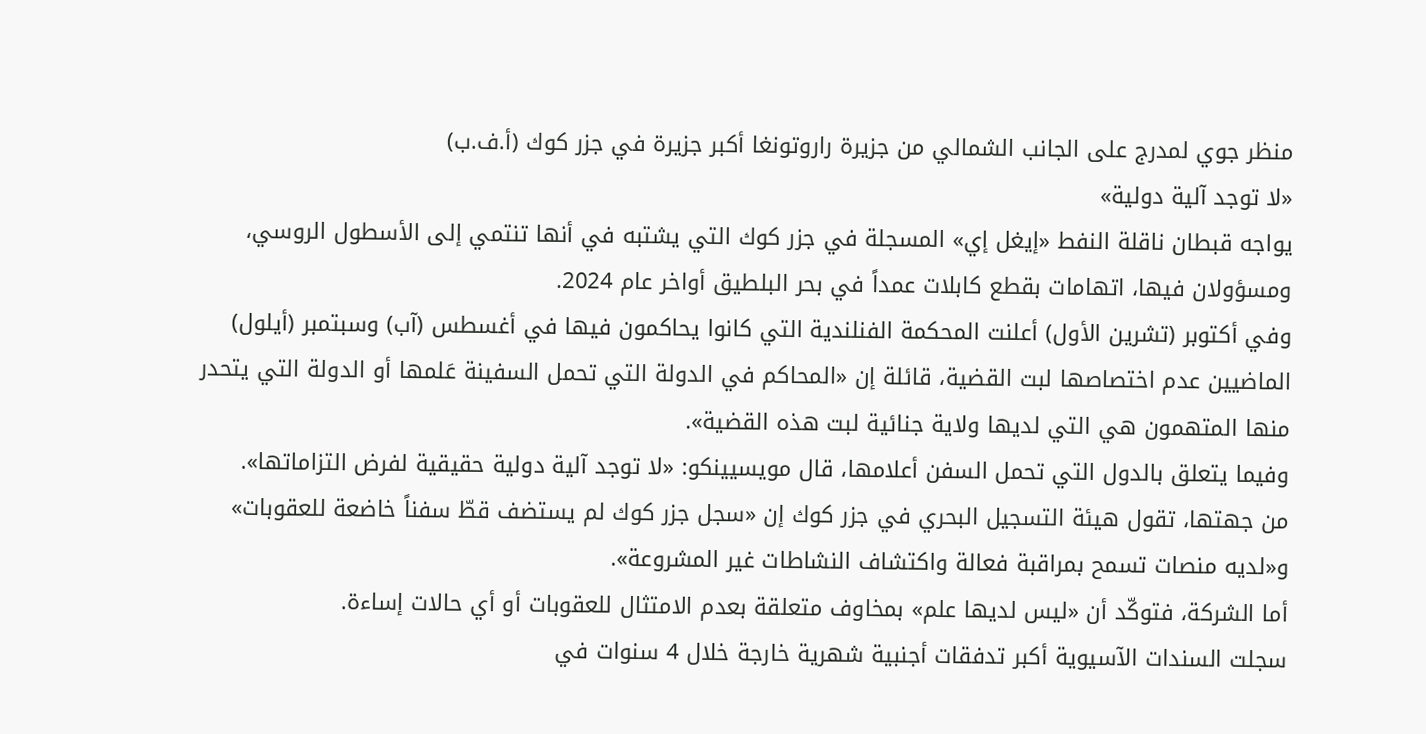منظر جوي لمدرج على الجانب الشمالي من جزيرة راروتونغا أكبر جزيرة في جزر كوك (أ.ف.ب)
«لا توجد آلية دولية»
يواجه قبطان ناقلة النفط «إيغل إي» المسجلة في جزر كوك التي يشتبه في أنها تنتمي إلى الأسطول الروسي، ومسؤولان فيها، اتهامات بقطع كابلات عمداً في بحر البلطيق أواخر عام 2024.
وفي أكتوبر (تشرين الأول) أعلنت المحكمة الفنلندية التي كانوا يحاكمون فيها في أغسطس (آب) وسبتمبر (أيلول) الماضيين عدم اختصاصها لبت القضية، قائلة إن «المحاكم في الدولة التي تحمل السفينة عَلمها أو الدولة التي يتحدر منها المتهمون هي التي لديها ولاية جنائية لبت هذه القضية».
وفيما يتعلق بالدول التي تحمل السفن أعلامها، قال مويسيينكو: «لا توجد آلية دولية حقيقية لفرض التزاماتها».
من جهتها، تقول هيئة التسجيل البحري في جزر كوك إن «سجل جزر كوك لم يستضف قطّ سفناً خاضعة للعقوبات» و«لديه منصات تسمح بمراقبة فعالة واكتشاف النشاطات غير المشروعة».
أما الشركة، فتوكّد أن «ليس لديها علم» بمخاوف متعلقة بعدم الامتثال للعقوبات أو أي حالات إساءة.
سجلت السندات الآسيوية أكبر تدفقات أجنبية شهرية خارجة خلال 4 سنوات في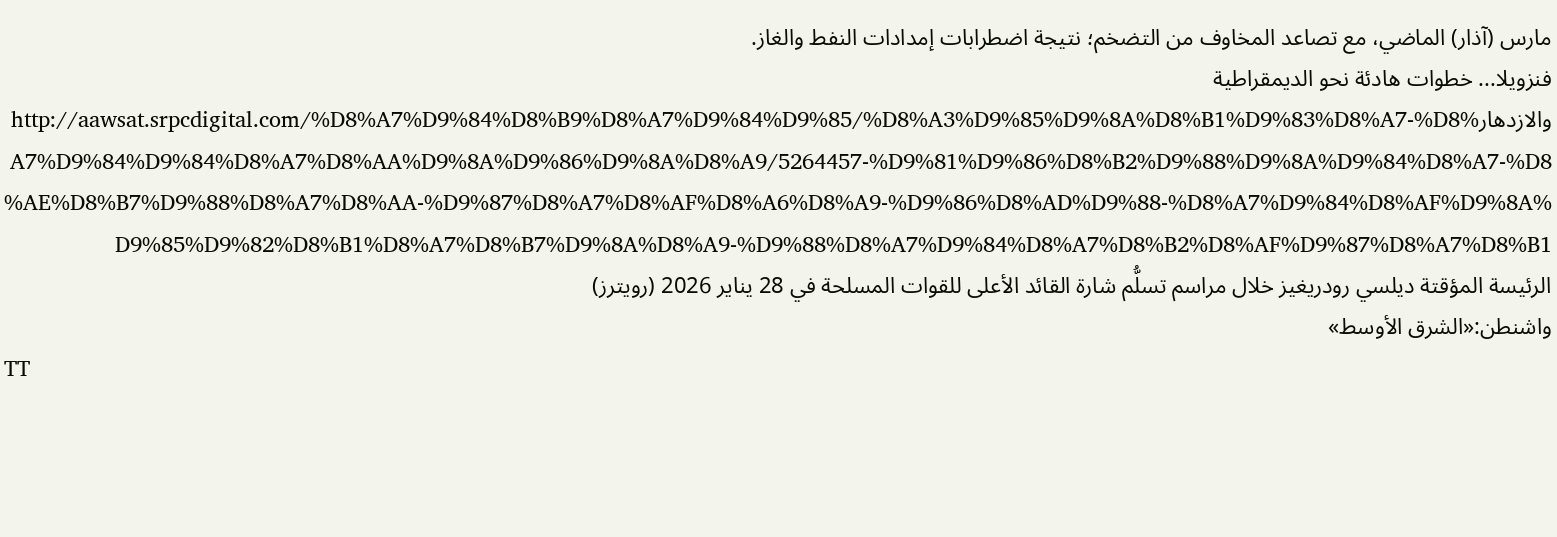مارس (آذار) الماضي، مع تصاعد المخاوف من التضخم؛ نتيجة اضطرابات إمدادات النفط والغاز.
فنزويلا... خطوات هادئة نحو الديمقراطية والازدهارhttp://aawsat.srpcdigital.com/%D8%A7%D9%84%D8%B9%D8%A7%D9%84%D9%85/%D8%A3%D9%85%D9%8A%D8%B1%D9%83%D8%A7-%D8%A7%D9%84%D9%84%D8%A7%D8%AA%D9%8A%D9%86%D9%8A%D8%A9/5264457-%D9%81%D9%86%D8%B2%D9%88%D9%8A%D9%84%D8%A7-%D8%AE%D8%B7%D9%88%D8%A7%D8%AA-%D9%87%D8%A7%D8%AF%D8%A6%D8%A9-%D9%86%D8%AD%D9%88-%D8%A7%D9%84%D8%AF%D9%8A%D9%85%D9%82%D8%B1%D8%A7%D8%B7%D9%8A%D8%A9-%D9%88%D8%A7%D9%84%D8%A7%D8%B2%D8%AF%D9%87%D8%A7%D8%B1
الرئيسة المؤقتة ديلسي رودريغيز خلال مراسم تسلُّم شارة القائد الأعلى للقوات المسلحة في 28 يناير 2026 (رويترز)
واشنطن:«الشرق الأوسط»
TT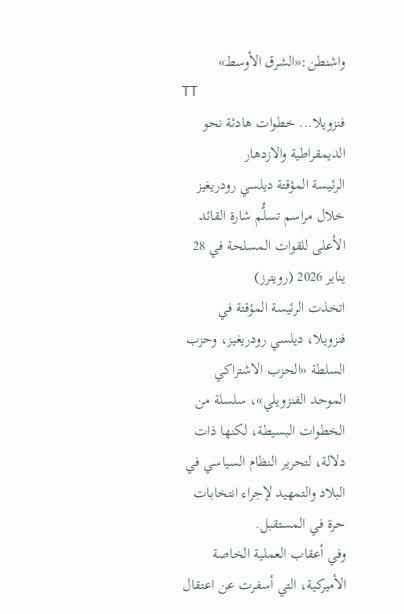واشنطن:«الشرق الأوسط»
TT
فنزويلا... خطوات هادئة نحو الديمقراطية والازدهار
الرئيسة المؤقتة ديلسي رودريغيز خلال مراسم تسلُّم شارة القائد الأعلى للقوات المسلحة في 28 يناير 2026 (رويترز)
اتخذت الرئيسة المؤقتة في فنزويلا، ديلسي رودريغيز، وحزب السلطة «الحزب الاشتراكي الموحد الفنزويلي»، سلسلة من الخطوات البسيطة، لكنها ذات دلالة، لتحرير النظام السياسي في البلاد والتمهيد لإجراء انتخابات حرة في المستقبل.
وفي أعقاب العملية الخاصة الأميركية، التي أسفرت عن اعتقال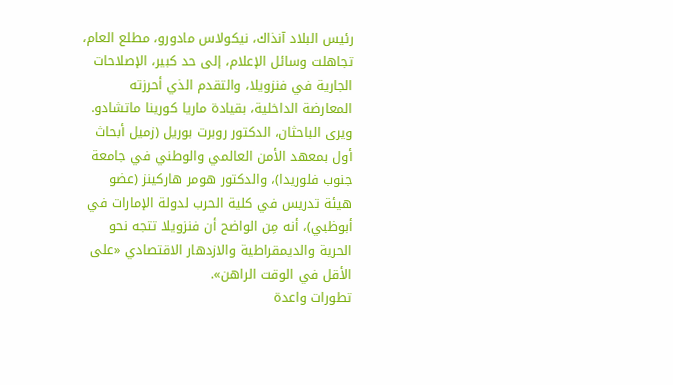رئيس البلاد آنذاك، نيكولاس مادورو، مطلع العام، تجاهلت وسائل الإعلام، إلى حد كبير، الإصلاحات الجارية في فنزويلا، والتقدم الذي أحرزته المعارضة الداخلية، بقيادة ماريا كورينا ماتشادو.
ويرى الباحثان، الدكتور روبرت بوريل (زميل أبحاث أول بمعهد الأمن العالمي والوطني في جامعة جنوب فلوريدا)، والدكتور هومر هاركينز (عضو هيئة تدريس في كلية الحرب لدولة الإمارات في أبوظبي)، أنه مِن الواضح أن فنزويلا تتجه نحو الحرية والديمقراطية والازدهار الاقتصادي «على الأقل في الوقت الراهن».
تطورات واعدة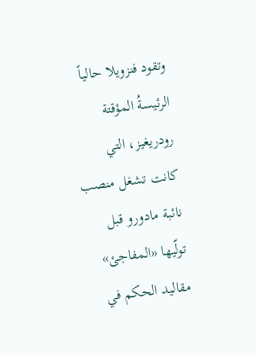وتقود فنزويلا حالياً الرئيسةُ المؤقتة رودريغيز، التي كانت تشغل منصب نائبة مادورو قبل تولّيها «المفاجئ» مقاليد الحكم في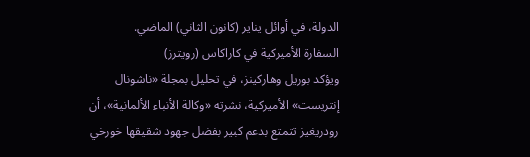الدولة، في أوائل يناير (كانون الثاني) الماضي.
السفارة الأميركية في كاراكاس (رويترز)
ويؤكد بوريل وهاركينز، في تحليل بمجلة «ناشونال إنتريست» الأميركية، نشرته «وكالة الأنباء الألمانية»، أن رودريغيز تتمتع بدعم كبير بفضل جهود شقيقها خورخي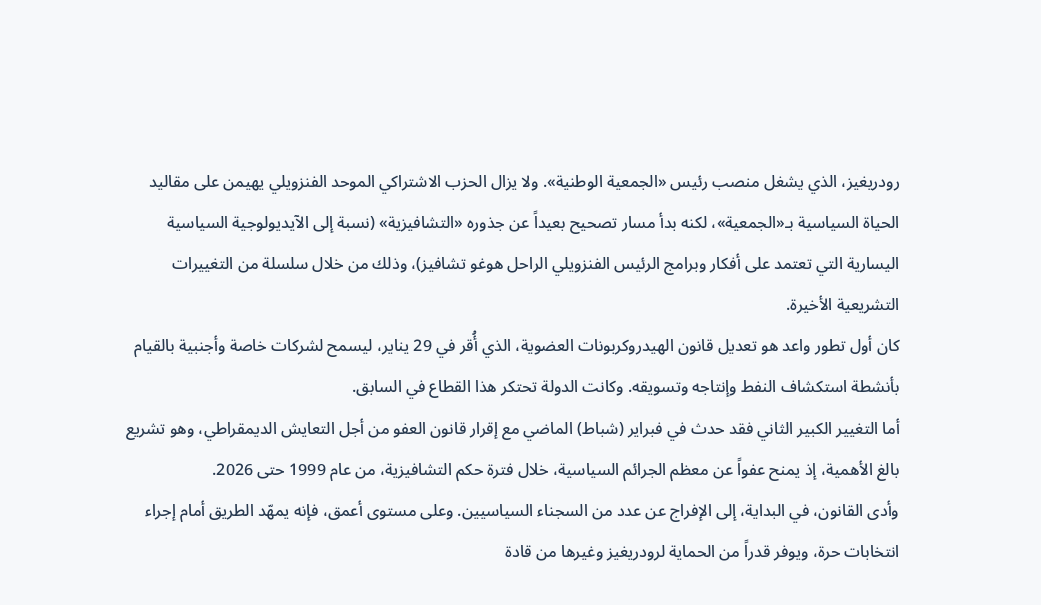رودريغيز، الذي يشغل منصب رئيس «الجمعية الوطنية». ولا يزال الحزب الاشتراكي الموحد الفنزويلي يهيمن على مقاليد الحياة السياسية بـ«الجمعية»، لكنه بدأ مسار تصحيح بعيداً عن جذوره «التشافيزية» (نسبة إلى الآيديولوجية السياسية اليسارية التي تعتمد على أفكار وبرامج الرئيس الفنزويلي الراحل هوغو تشافيز)، وذلك من خلال سلسلة من التغييرات التشريعية الأخيرة.
كان أول تطور واعد هو تعديل قانون الهيدروكربونات العضوية، الذي أُقر في 29 يناير، ليسمح لشركات خاصة وأجنبية بالقيام بأنشطة استكشاف النفط وإنتاجه وتسويقه. وكانت الدولة تحتكر هذا القطاع في السابق.
أما التغيير الكبير الثاني فقد حدث في فبراير (شباط) الماضي مع إقرار قانون العفو من أجل التعايش الديمقراطي، وهو تشريع بالغ الأهمية، إذ يمنح عفواً عن معظم الجرائم السياسية، خلال فترة حكم التشافيزية، من عام 1999 حتى 2026.
وأدى القانون، في البداية، إلى الإفراج عن عدد من السجناء السياسيين. وعلى مستوى أعمق، فإنه يمهّد الطريق أمام إجراء انتخابات حرة، ويوفر قدراً من الحماية لرودريغيز وغيرها من قادة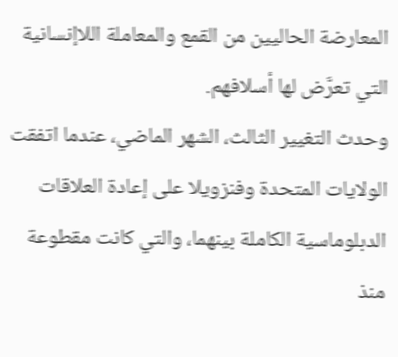المعارضة الحاليين من القمع والمعاملة اللاإنسانية التي تعرَّض لها أسلافهم.
وحدث التغيير الثالث، الشهر الماضي، عندما اتفقت الولايات المتحدة وفنزويلا على إعادة العلاقات الدبلوماسية الكاملة بينهما، والتي كانت مقطوعة منذ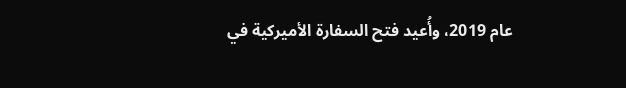عام 2019، وأُعيد فتح السفارة الأميركية في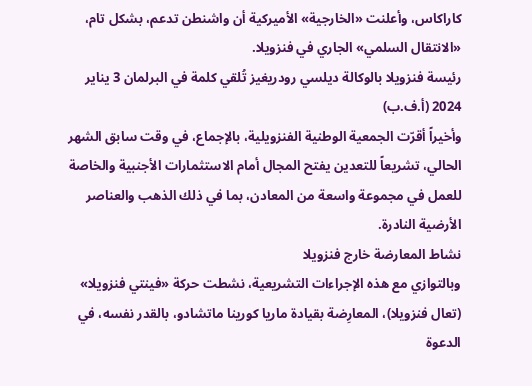كاراكاس، وأعلنت «الخارجية» الأميركية أن واشنطن تدعم، بشكل تام، «الانتقال السلمي» الجاري في فنزويلا.
رئيسة فنزويلا بالوكالة ديلسي رودريغيز تُلقي كلمة في البرلمان 3 يناير 2024 (أ.ف.ب)
وأخيراً أقرّت الجمعية الوطنية الفنزويلية، بالإجماع، في وقت سابق الشهر الحالي، تشريعاً للتعدين يفتح المجال أمام الاستثمارات الأجنبية والخاصة للعمل في مجموعة واسعة من المعادن، بما في ذلك الذهب والعناصر الأرضية النادرة.
نشاط المعارضة خارج فنزويلا
وبالتوازي مع هذه الإجراءات التشريعية، نشطت حركة «فينتي فنزويلا» (تعال فنزويلا)، المعارِضة بقيادة ماريا كورينا ماتشادو، بالقدر نفسه، في الدعوة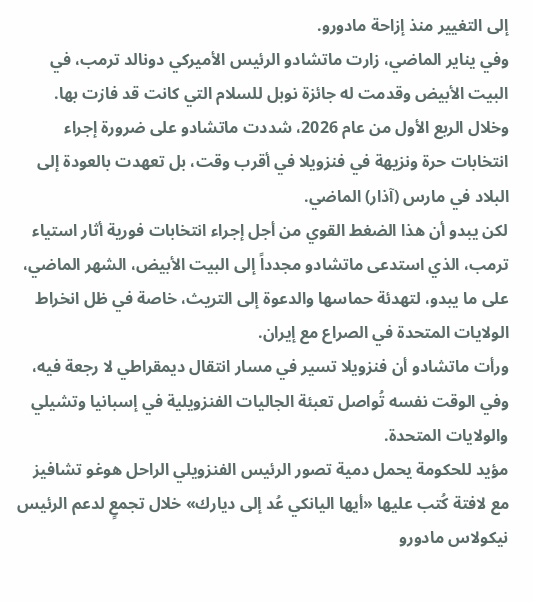إلى التغيير منذ إزاحة مادورو.
وفي يناير الماضي، زارت ماتشادو الرئيس الأميركي دونالد ترمب، في البيت الأبيض وقدمت له جائزة نوبل للسلام التي كانت قد فازت بها.
وخلال الربع الأول من عام 2026، شددت ماتشادو على ضرورة إجراء انتخابات حرة ونزيهة في فنزويلا في أقرب وقت، بل تعهدت بالعودة إلى البلاد في مارس (آذار) الماضي.
لكن يبدو أن هذا الضغط القوي من أجل إجراء انتخابات فورية أثار استياء ترمب، الذي استدعى ماتشادو مجدداً إلى البيت الأبيض، الشهر الماضي، على ما يبدو، لتهدئة حماسها والدعوة إلى التريث، خاصة في ظل انخراط الولايات المتحدة في الصراع مع إيران.
ورأت ماتشادو أن فنزويلا تسير في مسار انتقال ديمقراطي لا رجعة فيه، وفي الوقت نفسه تُواصل تعبئة الجاليات الفنزويلية في إسبانيا وتشيلي والولايات المتحدة.
مؤيد للحكومة يحمل دمية تصور الرئيس الفنزويلي الراحل هوغو تشافيز مع لافتة كُتب عليها «أيها اليانكي عُد إلى ديارك» خلال تجمعٍ لدعم الرئيس نيكولاس مادورو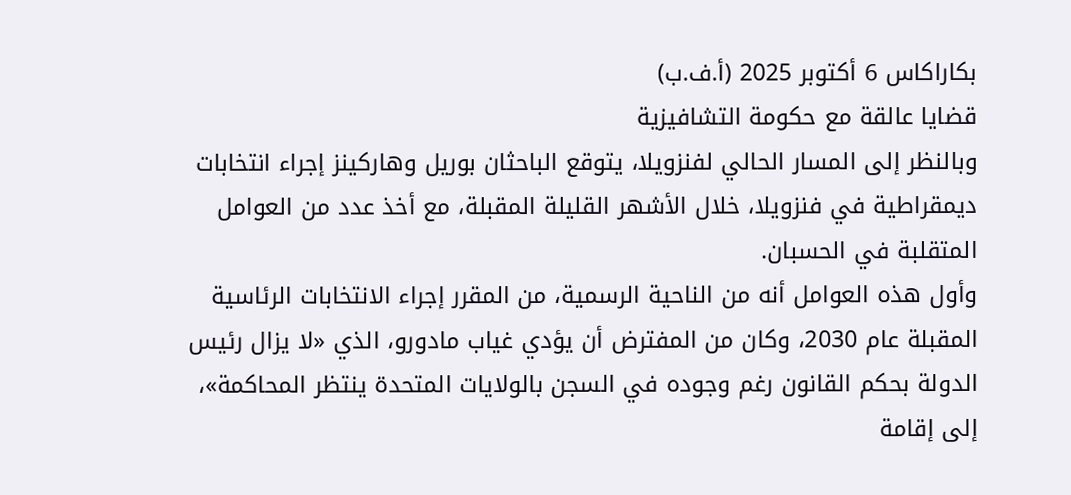بكاراكاس 6 أكتوبر 2025 (أ.ف.ب)
قضايا عالقة مع حكومة التشافيزية
وبالنظر إلى المسار الحالي لفنزويلا، يتوقع الباحثان بوريل وهاركينز إجراء انتخابات ديمقراطية في فنزويلا، خلال الأشهر القليلة المقبلة، مع أخذ عدد من العوامل المتقلبة في الحسبان.
وأول هذه العوامل أنه من الناحية الرسمية، من المقرر إجراء الانتخابات الرئاسية المقبلة عام 2030، وكان من المفترض أن يؤدي غياب مادورو، الذي «لا يزال رئيس الدولة بحكم القانون رغم وجوده في السجن بالولايات المتحدة ينتظر المحاكمة»، إلى إقامة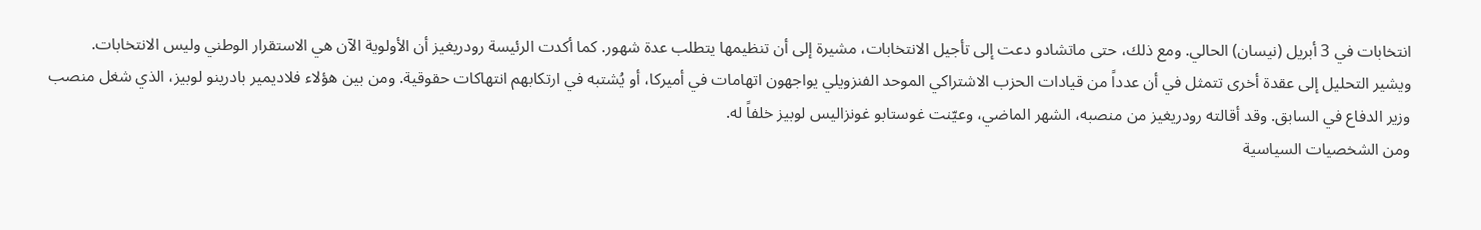انتخابات في 3 أبريل (نيسان) الحالي. ومع ذلك، حتى ماتشادو دعت إلى تأجيل الانتخابات، مشيرة إلى أن تنظيمها يتطلب عدة شهور. كما أكدت الرئيسة رودريغيز أن الأولوية الآن هي الاستقرار الوطني وليس الانتخابات.
ويشير التحليل إلى عقدة أخرى تتمثل في أن عدداً من قيادات الحزب الاشتراكي الموحد الفنزويلي يواجهون اتهامات في أميركا، أو يُشتبه في ارتكابهم انتهاكات حقوقية. ومن بين هؤلاء فلاديمير بادرينو لوبيز، الذي شغل منصب وزير الدفاع في السابق. وقد أقالته رودريغيز من منصبه، الشهر الماضي، وعيّنت غوستابو غونزاليس لوبيز خلفاً له.
ومن الشخصيات السياسية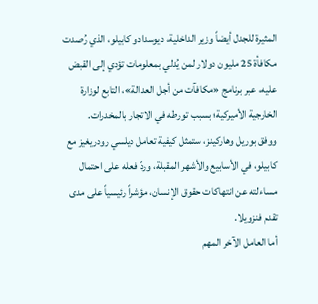المثيرة للجدل أيضاً وزير الداخلية، ديوسدادو كابيلو، الذي رُصدت مكافأة 25 مليون دولار لمن يُدلي بمعلومات تؤدي إلى القبض عليه، عبر برنامج «مكافآت من أجل العدالة»، التابع لوزارة الخارجية الأميركية؛ بسبب تورطه في الاتجار بالمخدرات.
ووفق بوريل وهاركينز، ستمثل كيفية تعامل ديلسي رودريغيز مع كابيلو، في الأسابيع والأشهر المقبلة، وردّ فعله على احتمال مساءلته عن انتهاكات حقوق الإنسان، مؤشراً رئيسياً على مدى تقدم فنزويلا.
أما العامل الآخر المهم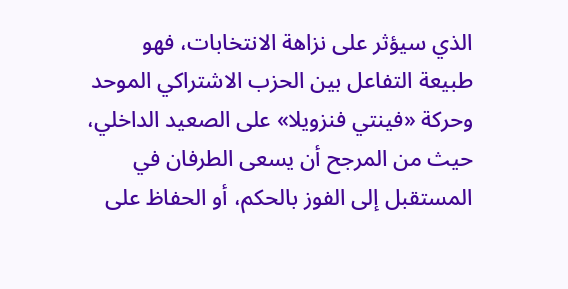الذي سيؤثر على نزاهة الانتخابات، فهو طبيعة التفاعل بين الحزب الاشتراكي الموحد وحركة «فينتي فنزويلا» على الصعيد الداخلي، حيث من المرجح أن يسعى الطرفان في المستقبل إلى الفوز بالحكم، أو الحفاظ على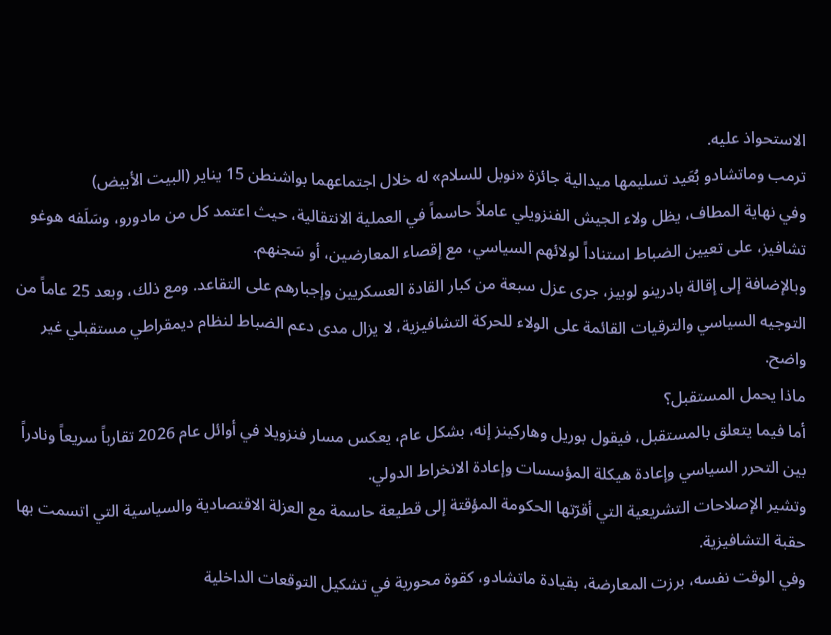الاستحواذ عليه.
ترمب وماتشادو بُعَيد تسليمها ميدالية جائزة «نوبل للسلام» له خلال اجتماعهما بواشنطن 15 يناير (البيت الأبيض)
وفي نهاية المطاف، يظل ولاء الجيش الفنزويلي عاملاً حاسماً في العملية الانتقالية، حيث اعتمد كل من مادورو، وسَلَفه هوغو تشافيز، على تعيين الضباط استناداً لولائهم السياسي، مع إقصاء المعارضين، أو سَجنهم.
وبالإضافة إلى إقالة بادرينو لوبيز، جرى عزل سبعة من كبار القادة العسكريين وإجبارهم على التقاعد. ومع ذلك، وبعد 25 عاماً من التوجيه السياسي والترقيات القائمة على الولاء للحركة التشافيزية، لا يزال مدى دعم الضباط لنظام ديمقراطي مستقبلي غير واضح.
ماذا يحمل المستقبل؟
أما فيما يتعلق بالمستقبل، فيقول بوريل وهاركينز إنه، بشكل عام، يعكس مسار فنزويلا في أوائل عام 2026 تقارباً سريعاً ونادراً بين التحرر السياسي وإعادة هيكلة المؤسسات وإعادة الانخراط الدولي.
وتشير الإصلاحات التشريعية التي أقرّتها الحكومة المؤقتة إلى قطيعة حاسمة مع العزلة الاقتصادية والسياسية التي اتسمت بها حقبة التشافيزية.
وفي الوقت نفسه، برزت المعارضة، بقيادة ماتشادو، كقوة محورية في تشكيل التوقعات الداخلية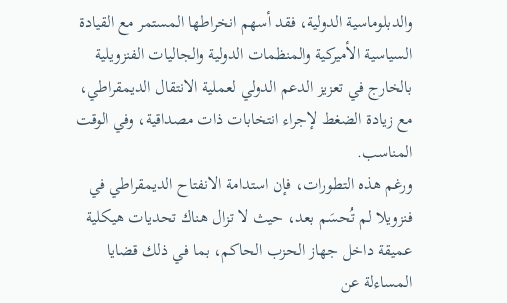والدبلوماسية الدولية، فقد أسهم انخراطها المستمر مع القيادة السياسية الأميركية والمنظمات الدولية والجاليات الفنزويلية بالخارج في تعزيز الدعم الدولي لعملية الانتقال الديمقراطي، مع زيادة الضغط لإجراء انتخابات ذات مصداقية، وفي الوقت المناسب.
ورغم هذه التطورات، فإن استدامة الانفتاح الديمقراطي في فنزويلا لم تُحسَم بعد، حيث لا تزال هناك تحديات هيكلية عميقة داخل جهاز الحزب الحاكم، بما في ذلك قضايا المساءلة عن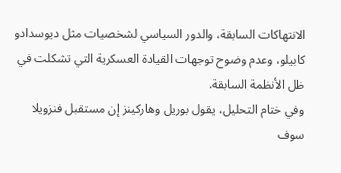الانتهاكات السابقة، والدور السياسي لشخصيات مثل ديوسدادو كابيلو، وعدم وضوح توجهات القيادة العسكرية التي تشكلت في ظل الأنظمة السابقة.
وفي ختام التحليل، يقول بوريل وهاركينز إن مستقبل فنزويلا سوف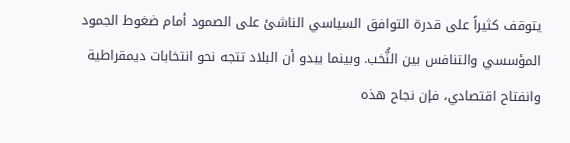يتوقف كثيراً على قدرة التوافق السياسي الناشئ على الصمود أمام ضغوط الجمود المؤسسي والتنافس بين النُّخب. وبينما يبدو أن البلاد تتجه نحو انتخابات ديمقراطية وانفتاح اقتصادي، فإن نجاح هذه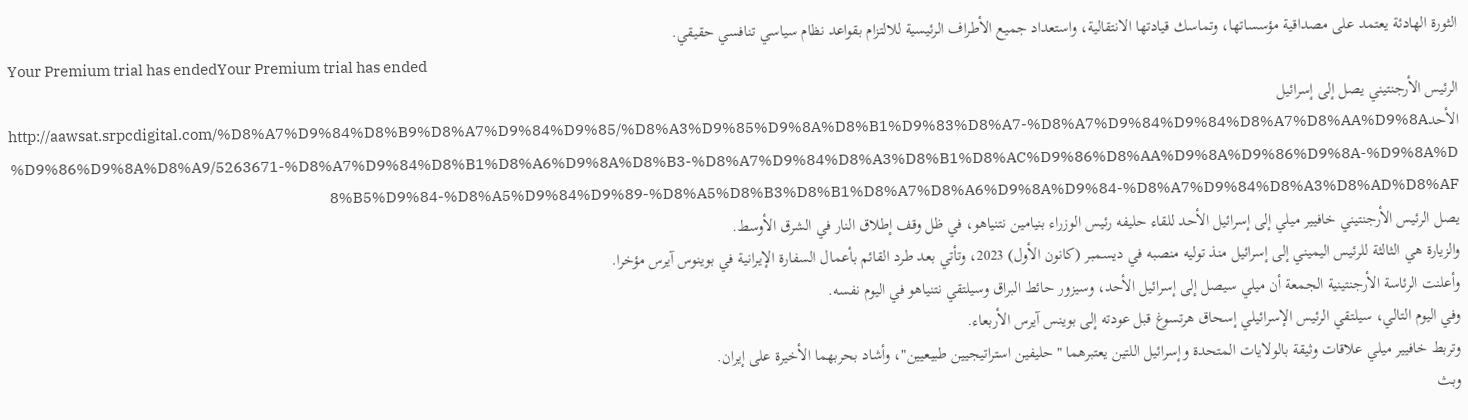الثورة الهادئة يعتمد على مصداقية مؤسساتها، وتماسك قيادتها الانتقالية، واستعداد جميع الأطراف الرئيسية للالتزام بقواعد نظام سياسي تنافسي حقيقي.
Your Premium trial has endedYour Premium trial has ended
الرئيس الأرجنتيني يصل إلى إسرائيل الأحدhttp://aawsat.srpcdigital.com/%D8%A7%D9%84%D8%B9%D8%A7%D9%84%D9%85/%D8%A3%D9%85%D9%8A%D8%B1%D9%83%D8%A7-%D8%A7%D9%84%D9%84%D8%A7%D8%AA%D9%8A%D9%86%D9%8A%D8%A9/5263671-%D8%A7%D9%84%D8%B1%D8%A6%D9%8A%D8%B3-%D8%A7%D9%84%D8%A3%D8%B1%D8%AC%D9%86%D8%AA%D9%8A%D9%86%D9%8A-%D9%8A%D8%B5%D9%84-%D8%A5%D9%84%D9%89-%D8%A5%D8%B3%D8%B1%D8%A7%D8%A6%D9%8A%D9%84-%D8%A7%D9%84%D8%A3%D8%AD%D8%AF
يصل الرئيس الأرجنتيني خافيير ميلي إلى إسرائيل الأحد للقاء حليفه رئيس الوزراء بنيامين نتنياهو، في ظل وقف إطلاق النار في الشرق الأوسط.
والزيارة هي الثالثة للرئيس اليميني إلى إسرائيل منذ توليه منصبه في ديسمبر (كانون الأول) 2023، وتأتي بعد طرد القائم بأعمال السفارة الإيرانية في بوينوس آيرس مؤخرا.
وأعلنت الرئاسة الأرجنتينية الجمعة أن ميلي سيصل إلى إسرائيل الأحد، وسيزور حائط البراق وسيلتقي نتنياهو في اليوم نفسه.
وفي اليوم التالي، سيلتقي الرئيس الإسرائيلي إسحاق هرتسوغ قبل عودته إلى بوينس آيرس الأربعاء.
وتربط خافيير ميلي علاقات وثيقة بالولايات المتحدة وإسرائيل اللتين يعتبرهما "حليفين استراتيجيين طبيعيين"، وأشاد بحربهما الأخيرة على إيران.
وبث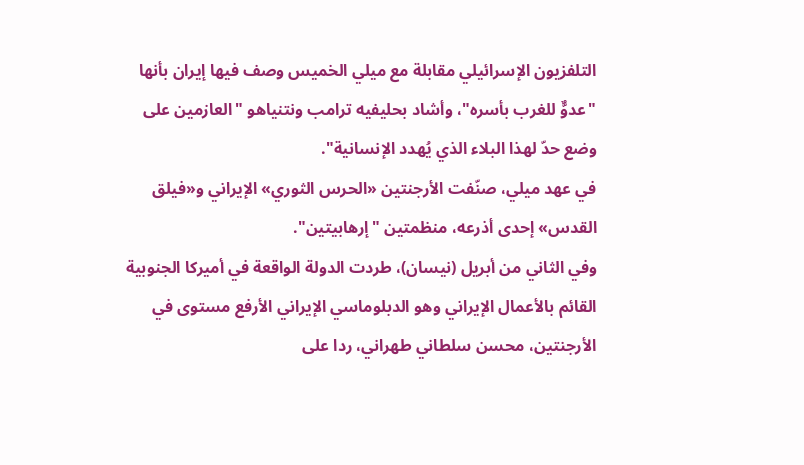التلفزيون الإسرائيلي مقابلة مع ميلي الخميس وصف فيها إيران بأنها "عدوٌّ للغرب بأسره"، وأشاد بحليفيه ترامب ونتنياهو "العازمين على وضع حدّ لهذا البلاء الذي يُهدد الإنسانية".
في عهد ميلي، صنّفت الأرجنتين «الحرس الثوري» الإيراني و«فيلق القدس» إحدى أذرعه، منظمتين "إرهابيتين".
وفي الثاني من أبريل (نيسان)، طردت الدولة الواقعة في أميركا الجنوبية القائم بالأعمال الإيراني وهو الدبلوماسي الإيراني الأرفع مستوى في الأرجنتين، محسن سلطاني طهراني، ردا على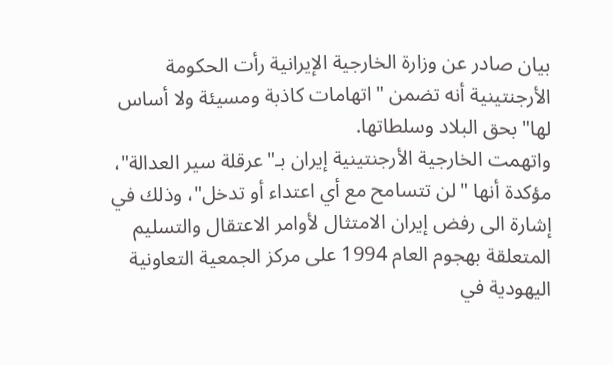بيان صادر عن وزارة الخارجية الإيرانية رأت الحكومة الأرجنتينية أنه تضمن "اتهامات كاذبة ومسيئة ولا أساس لها" بحق البلاد وسلطاتها.
واتهمت الخارجية الأرجنتينية إيران بـ"عرقلة سير العدالة"، مؤكدة أنها "لن تتسامح مع أي اعتداء أو تدخل"، وذلك في إشارة الى رفض إيران الامتثال لأوامر الاعتقال والتسليم المتعلقة بهجوم العام 1994 على مركز الجمعية التعاونية اليهودية في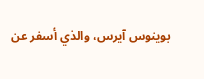بوينوس آيرس، والذي أسفر عن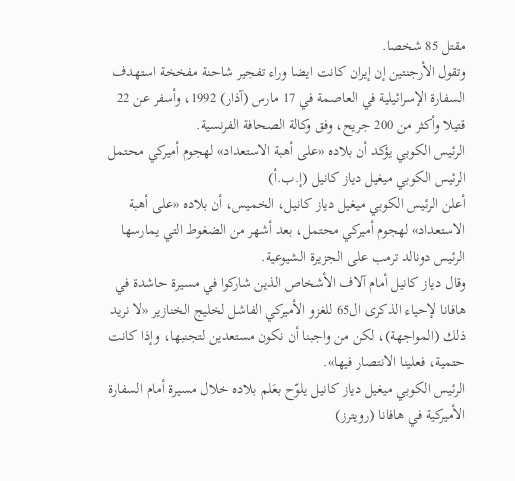مقتل 85 شخصا.
وتقول الأرجنتين إن إيران كانت ايضا وراء تفجير شاحنة مفخخة استهدف السفارة الإسرائيلية في العاصمة في 17 مارس (آذار) 1992، وأسفر عن 22 قتيلا وأكثر من 200 جريح، وفق وكالة الصحافة الفرنسية.
الرئيس الكوبي يؤكد أن بلاده «على أهبة الاستعداد» لهجوم أميركي محتمل
الرئيس الكوبي ميغيل دياز كانيل (إ.ب.أ)
أعلن الرئيس الكوبي ميغيل دياز كانيل، الخميس، أن بلاده «على أهبة الاستعداد» لهجوم أميركي محتمل، بعد أشهر من الضغوط التي يمارسها الرئيس دونالد ترمب على الجزيرة الشيوعية.
وقال دياز كانيل أمام آلاف الأشخاص الذين شاركوا في مسيرة حاشدة في هافانا لإحياء الذكرى ال65 للغزو الأميركي الفاشل لخليج الخنازير «لا نريد ذلك (المواجهة)، لكن من واجبنا أن نكون مستعدين لتجنبها، وإذا كانت حتمية، فعلينا الانتصار فيها».
الرئيس الكوبي ميغيل دياز كانيل يلوّح بعَلم بلاده خلال مسيرة أمام السفارة الأميركية في هافانا (رويترز)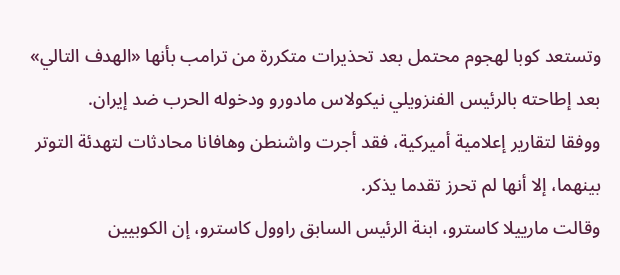وتستعد كوبا لهجوم محتمل بعد تحذيرات متكررة من ترامب بأنها «الهدف التالي» بعد إطاحته بالرئيس الفنزويلي نيكولاس مادورو ودخوله الحرب ضد إيران.
ووفقا لتقارير إعلامية أميركية، فقد أجرت واشنطن وهافانا محادثات لتهدئة التوتر بينهما، إلا أنها لم تحرز تقدما يذكر.
وقالت مارييلا كاسترو، ابنة الرئيس السابق راوول كاسترو، إن الكوبيين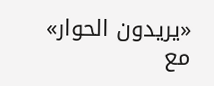«يريدون الحوار» مع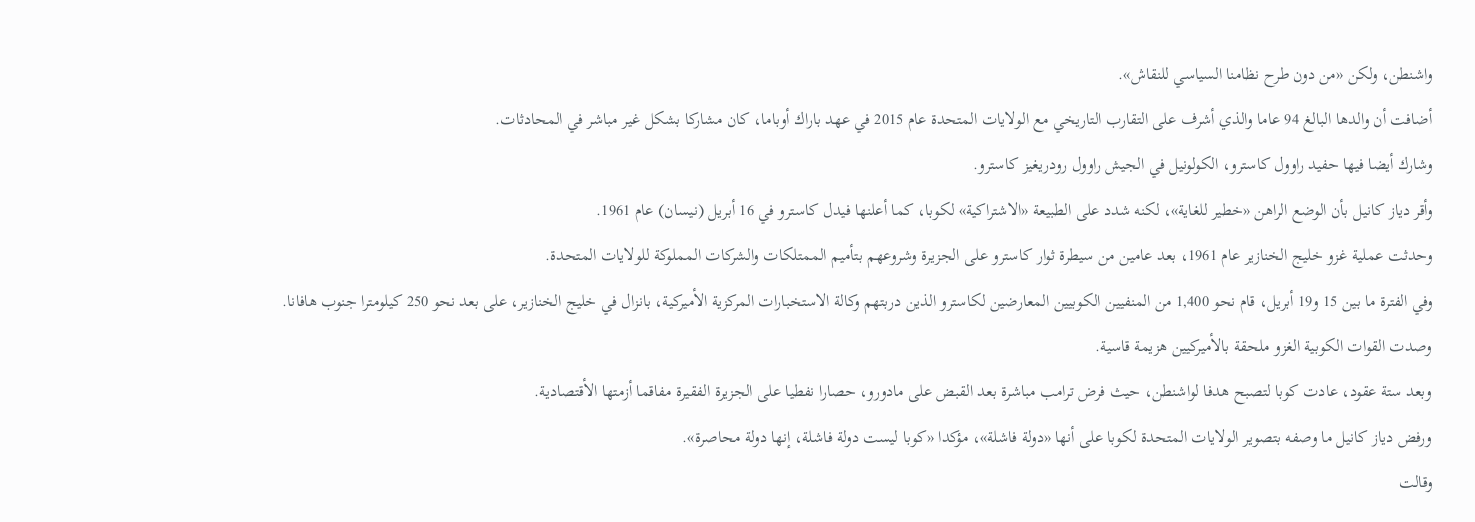واشنطن، ولكن «من دون طرح نظامنا السياسي للنقاش».
أضافت أن والدها البالغ 94 عاما والذي أشرف على التقارب التاريخي مع الولايات المتحدة عام 2015 في عهد باراك أوباما، كان مشاركا بشكل غير مباشر في المحادثات.
وشارك أيضا فيها حفيد راوول كاسترو، الكولونيل في الجيش راوول رودريغيز كاسترو.
وأقر دياز كانيل بأن الوضع الراهن «خطير للغاية»، لكنه شدد على الطبيعة «الاشتراكية» لكوبا، كما أعلنها فيدل كاسترو في 16 أبريل (نيسان) عام 1961.
وحدثت عملية غزو خليج الخنازير عام 1961، بعد عامين من سيطرة ثوار كاسترو على الجزيرة وشروعهم بتأميم الممتلكات والشركات المملوكة للولايات المتحدة.
وفي الفترة ما بين 15 و19 أبريل، قام نحو 1,400 من المنفيين الكوبيين المعارضين لكاسترو الذين دربتهم وكالة الاستخبارات المركزية الأميركية، بانزال في خليج الخنازير، على بعد نحو 250 كيلومترا جنوب هافانا.
وصدت القوات الكوبية الغزو ملحقة بالأميركيين هزيمة قاسية.
وبعد ستة عقود، عادت كوبا لتصبح هدفا لواشنطن، حيث فرض ترامب مباشرة بعد القبض على مادورو، حصارا نفطيا على الجزيرة الفقيرة مفاقما أزمتها الأقتصادية.
ورفض دياز كانيل ما وصفه بتصوير الولايات المتحدة لكوبا على أنها «دولة فاشلة»، مؤكدا «كوبا ليست دولة فاشلة، إنها دولة محاصرة».
وقالت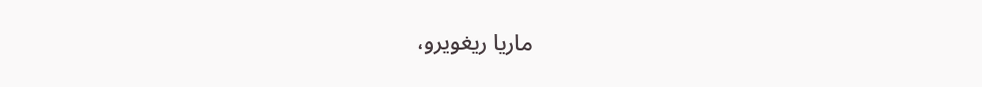ماريا ريغويرو،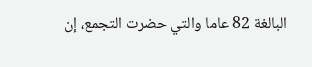البالغة 82 عاما والتي حضرت التجمع، إن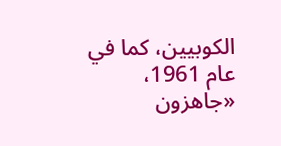الكوبيين، كما في عام 1961، «جاهزون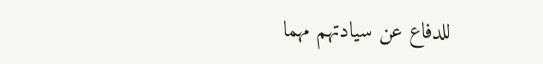للدفاع عن سيادتهم مهما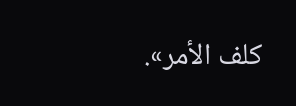كلف الأمر».